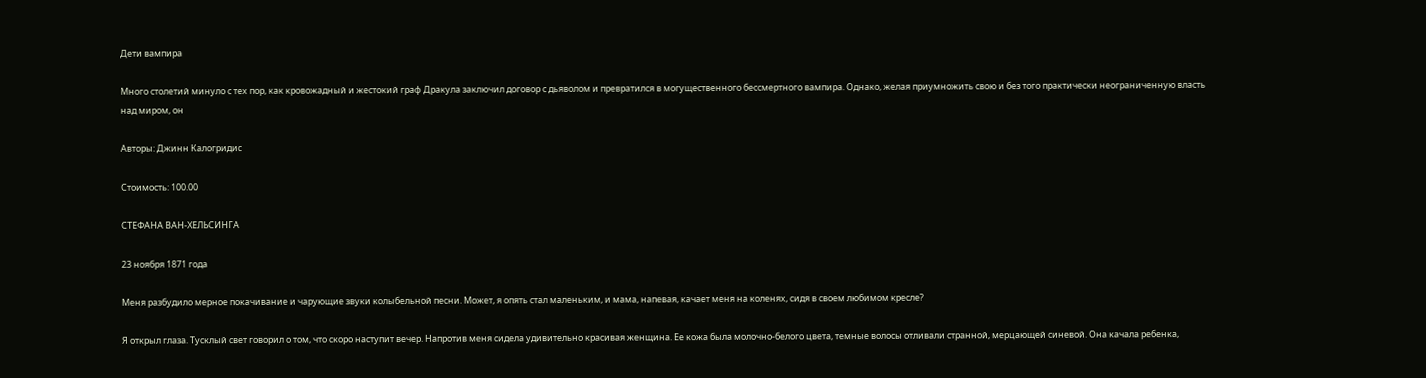Дети вампира

Много столетий минуло с тех пор, как кровожадный и жестокий граф Дракула заключил договор с дьяволом и превратился в могущественного бессмертного вампира. Однако, желая приумножить свою и без того практически неограниченную власть над миром, он

Авторы: Джинн Калогридис

Стоимость: 100.00

СТЕФАНА ВАН-ХЕЛЬСИНГА

23 ноября 1871 года

Меня разбудило мерное покачивание и чарующие звуки колыбельной песни. Может, я опять стал маленьким, и мама, напевая, качает меня на коленях, сидя в своем любимом кресле?

Я открыл глаза. Тусклый свет говорил о том, что скоро наступит вечер. Напротив меня сидела удивительно красивая женщина. Ее кожа была молочно-белого цвета, темные волосы отливали странной, мерцающей синевой. Она качала ребенка,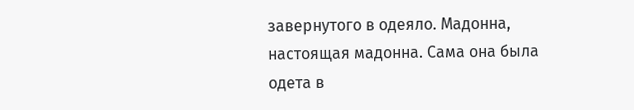завернутого в одеяло. Мадонна, настоящая мадонна. Сама она была одета в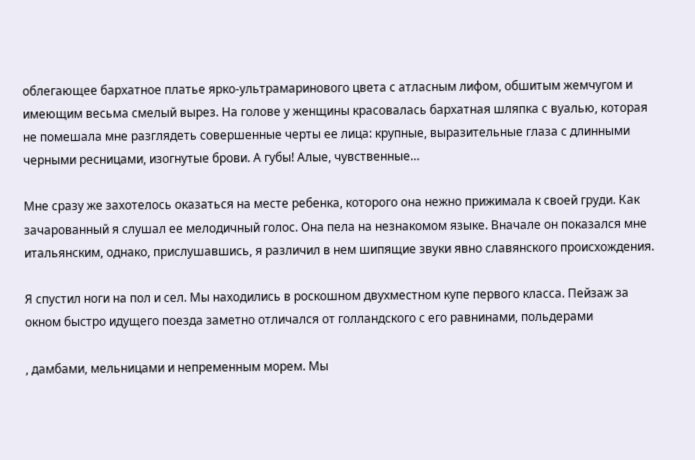облегающее бархатное платье ярко-ультрамаринового цвета с атласным лифом, обшитым жемчугом и имеющим весьма смелый вырез. На голове у женщины красовалась бархатная шляпка с вуалью, которая не помешала мне разглядеть совершенные черты ее лица: крупные, выразительные глаза с длинными черными ресницами, изогнутые брови. А губы! Алые, чувственные…

Мне сразу же захотелось оказаться на месте ребенка, которого она нежно прижимала к своей груди. Как зачарованный я слушал ее мелодичный голос. Она пела на незнакомом языке. Вначале он показался мне итальянским, однако, прислушавшись, я различил в нем шипящие звуки явно славянского происхождения.

Я спустил ноги на пол и сел. Мы находились в роскошном двухместном купе первого класса. Пейзаж за окном быстро идущего поезда заметно отличался от голландского с его равнинами, польдерами

, дамбами, мельницами и непременным морем. Мы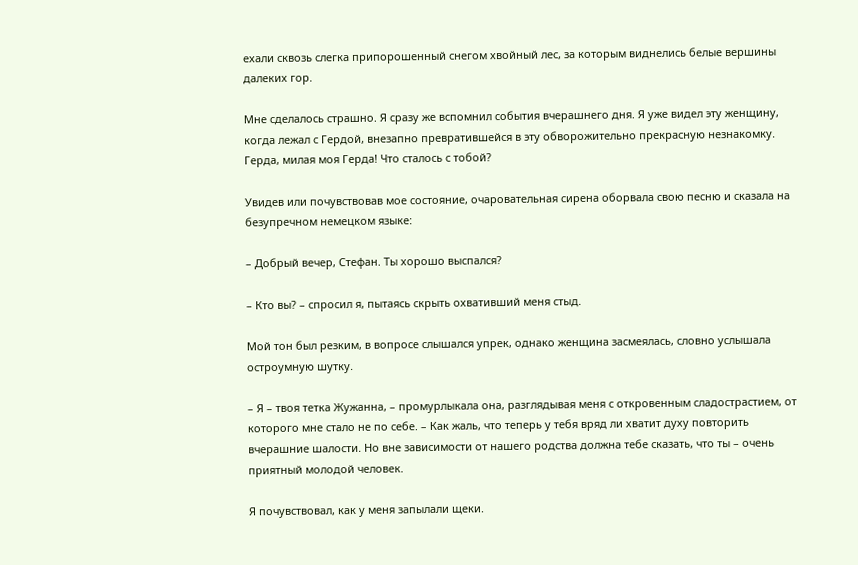ехали сквозь слегка припорошенный снегом хвойный лес, за которым виднелись белые вершины далеких гор.

Мне сделалось страшно. Я сразу же вспомнил события вчерашнего дня. Я уже видел эту женщину, когда лежал с Гердой, внезапно превратившейся в эту обворожительно прекрасную незнакомку. Герда, милая моя Герда! Что сталось с тобой?

Увидев или почувствовав мое состояние, очаровательная сирена оборвала свою песню и сказала на безупречном немецком языке:

– Добрый вечер, Стефан. Ты хорошо выспался?

– Кто вы? – спросил я, пытаясь скрыть охвативший меня стыд.

Мой тон был резким, в вопросе слышался упрек, однако женщина засмеялась, словно услышала остроумную шутку.

– Я – твоя тетка Жужанна, – промурлыкала она, разглядывая меня с откровенным сладострастием, от которого мне стало не по себе. – Как жаль, что теперь у тебя вряд ли хватит духу повторить вчерашние шалости. Но вне зависимости от нашего родства должна тебе сказать, что ты – очень приятный молодой человек.

Я почувствовал, как у меня запылали щеки.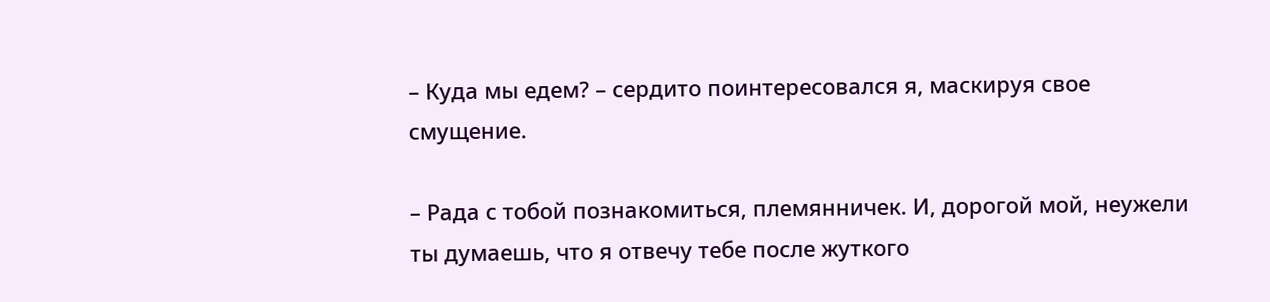– Куда мы едем? – сердито поинтересовался я, маскируя свое смущение.

– Рада с тобой познакомиться, племянничек. И, дорогой мой, неужели ты думаешь, что я отвечу тебе после жуткого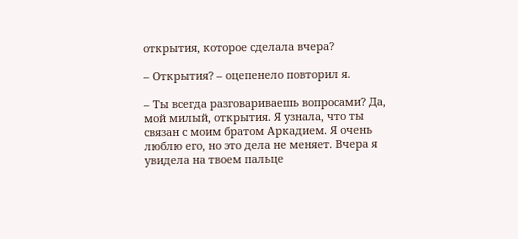открытия, которое сделала вчера?

– Открытия? – оцепенело повторил я.

– Ты всегда разговариваешь вопросами? Да, мой милый, открытия. Я узнала, что ты связан с моим братом Аркадием. Я очень люблю его, но это дела не меняет. Вчера я увидела на твоем пальце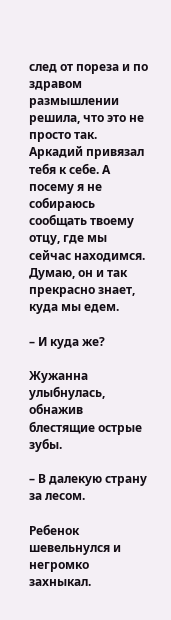след от пореза и по здравом размышлении решила, что это не просто так. Аркадий привязал тебя к себе. А посему я не собираюсь сообщать твоему отцу, где мы сейчас находимся. Думаю, он и так прекрасно знает, куда мы едем.

– И куда же?

Жужанна улыбнулась, обнажив блестящие острые зубы.

– В далекую страну за лесом.

Ребенок шевельнулся и негромко захныкал.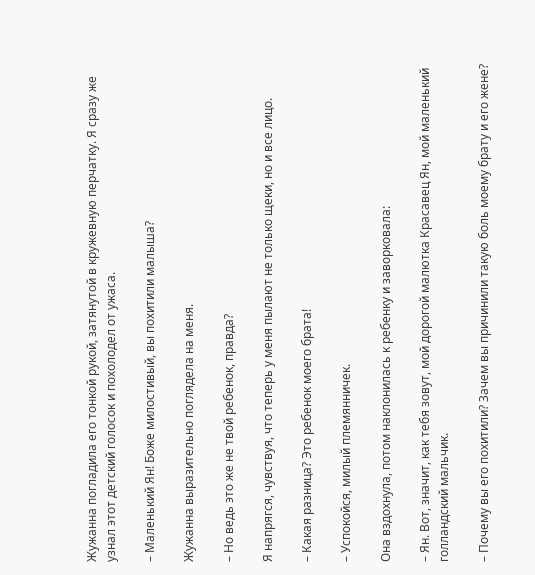Жужанна погладила его тонкой рукой, затянутой в кружевную перчатку. Я сразу же узнал этот детский голосок и похолодел от ужаса.

– Маленький Ян! Боже милостивый, вы похитили малыша?

Жужанна выразительно поглядела на меня.

– Но ведь это же не твой ребенок, правда?

Я напрягся, чувствуя, что теперь у меня пылают не только щеки, но и все лицо.

– Какая разница? Это ребенок моего брата!

– Успокойся, милый племянничек.

Она вздохнула, потом наклонилась к ребенку и заворковала:

– Ян. Вот, значит, как тебя зовут, мой дорогой малютка Красавец Ян, мой маленький голландский мальчик.

– Почему вы его похитили? Зачем вы причинили такую боль моему брату и его жене?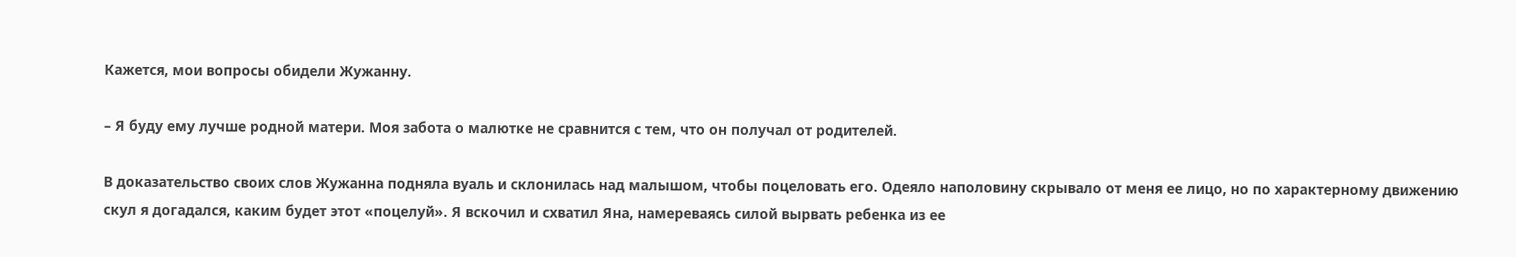Кажется, мои вопросы обидели Жужанну.

– Я буду ему лучше родной матери. Моя забота о малютке не сравнится с тем, что он получал от родителей.

В доказательство своих слов Жужанна подняла вуаль и склонилась над малышом, чтобы поцеловать его. Одеяло наполовину скрывало от меня ее лицо, но по характерному движению скул я догадался, каким будет этот «поцелуй». Я вскочил и схватил Яна, намереваясь силой вырвать ребенка из ее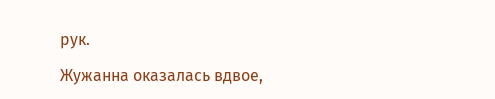рук.

Жужанна оказалась вдвое,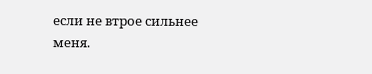если не втрое сильнее меня.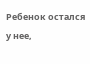Ребенок остался у нее,